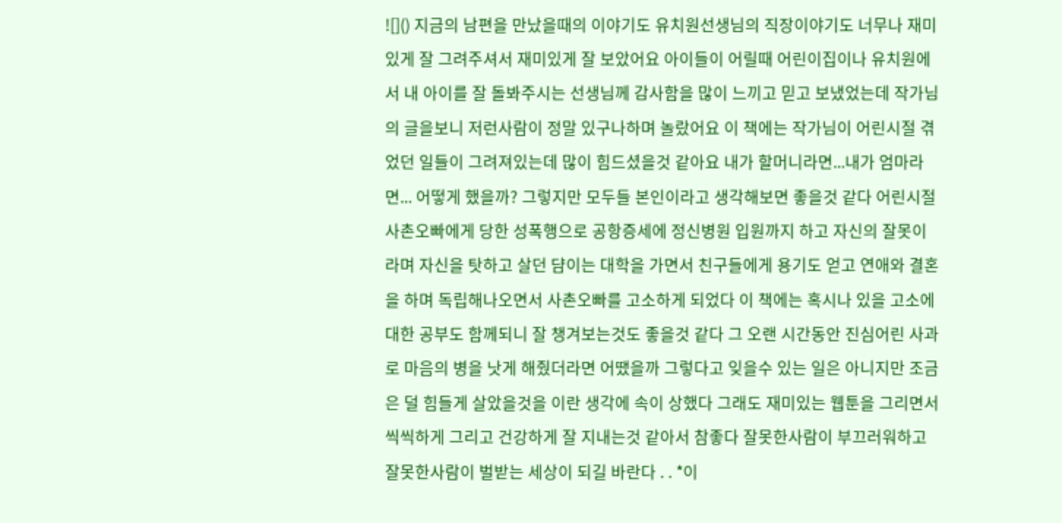![]() 지금의 남편을 만났을때의 이야기도 유치원선생님의 직장이야기도 너무나 재미있게 잘 그려주셔서 재미있게 잘 보았어요 아이들이 어릴때 어린이집이나 유치원에서 내 아이를 잘 돌봐주시는 선생님께 감사함을 많이 느끼고 믿고 보냈었는데 작가님의 글을보니 저런사람이 정말 있구나하며 놀랐어요 이 책에는 작가님이 어린시절 겪었던 일들이 그려져있는데 많이 힘드셨을것 같아요 내가 할머니라면...내가 엄마라면... 어떻게 했을까? 그렇지만 모두들 본인이라고 생각해보면 좋을것 같다 어린시절 사촌오빠에게 당한 성폭행으로 공항증세에 정신병원 입원까지 하고 자신의 잘못이라며 자신을 탓하고 살던 댬이는 대학을 가면서 친구들에게 용기도 얻고 연애와 결혼을 하며 독립해나오면서 사촌오빠를 고소하게 되었다 이 책에는 혹시나 있을 고소에 대한 공부도 함께되니 잘 챙겨보는것도 좋을것 같다 그 오랜 시간동안 진심어린 사과로 마음의 병을 낫게 해줬더라면 어땠을까 그렇다고 잊을수 있는 일은 아니지만 조금은 덜 힘들게 살았을것을 이란 생각에 속이 상했다 그래도 재미있는 웹툰을 그리면서 씩씩하게 그리고 건강하게 잘 지내는것 같아서 참좋다 잘못한사람이 부끄러워하고 잘못한사람이 벌받는 세상이 되길 바란다 . . *이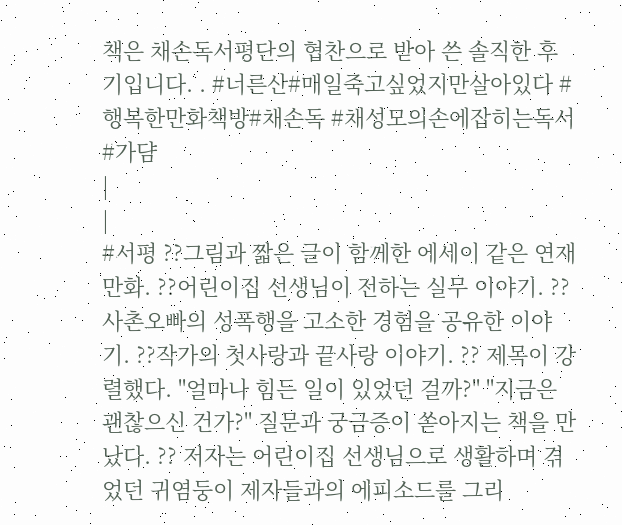책은 채손독서평단의 협찬으로 받아 쓴 솔직한 후기입니다. . #너른산#매일죽고싶었지만살아있다 #행복한만화책방#채손독 #채성모의손에잡히는독서 #가댬
|
|
#서평 ??그림과 짧은 글이 함께한 에세이 같은 연재 만화. ??어린이집 선생님이 전하는 실무 이야기. ??사촌오빠의 성폭행을 고소한 경험을 공유한 이야기. ??작가의 첫사랑과 끝사랑 이야기. ?? 제목이 강렬했다. "얼마나 힘든 일이 있었던 걸까?" "지금은 괜찮으신 건가?" 질문과 궁금증이 쏟아지는 책을 만났다. ?? 저자는 어린이집 선생님으로 생활하며 겪었던 귀염둥이 제자들과의 에피소드를 그리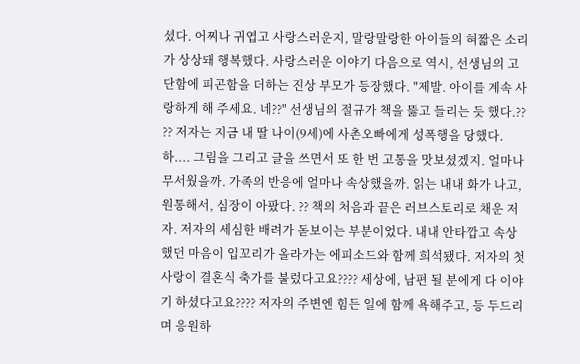셨다. 어찌나 귀엽고 사랑스러운지, 말랑말랑한 아이들의 혀짧은 소리가 상상돼 행복했다. 사랑스러운 이야기 다음으로 역시, 선생님의 고단함에 피곤함을 더하는 진상 부모가 등장했다. "제발. 아이를 계속 사랑하게 해 주세요. 네??" 선생님의 절규가 책을 뚫고 들리는 듯 했다.?? ?? 저자는 지금 내 딸 나이(9세)에 사촌오빠에게 성폭행을 당했다. 하.... 그림을 그리고 글을 쓰면서 또 한 번 고통을 맛보셨겠지. 얼마나 무서웠을까. 가족의 반응에 얼마나 속상했을까. 읽는 내내 화가 나고, 원통해서, 심장이 아팠다. ?? 책의 처음과 끝은 러브스토리로 채운 저자. 저자의 세심한 배려가 돋보이는 부분이었다. 내내 안타깝고 속상했던 마음이 입꼬리가 올라가는 에피소드와 함께 희석됐다. 저자의 첫사랑이 결혼식 축가를 불렀다고요???? 세상에, 남편 될 분에게 다 이야기 하셨다고요???? 저자의 주변엔 힘든 일에 함께 욕해주고, 등 두드리며 응원하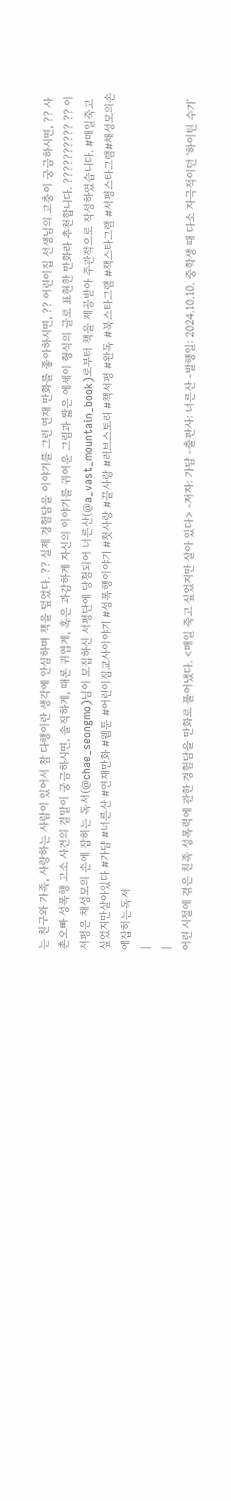는 친구와 가족, 사랑하는 사람이 있어서 참 다행이란 생각에 안심하며 책을 덮었다. ?? 실제 경험담을 이야기를 그린 연재 만화를 좋아하시면, ?? 어린이집 선생님의 고충이 궁금하시면, ?? 사촌오빠 성폭행 고소 사건의 결말이 궁금하시면, 솔직하게, 때론 귀엽게, 혹은 과감하게 자신의 이야기를 귀여운 그림과 짧은 에세이 형식의 글로 표현한 만화라 추천합니다. ?????????? ?? 이 서평은 채성모의 손에 잡히는 독서(@chae_seongmo)님이 모집하신 서평단에 당첨되어 너른산(@a_vast_mountain_book)로부터 책을 제공받아 주관적으로 작성하였습니다. #매일죽고싶었지만살아있다 #가댬 #너른산 #연재만화 #웹툰 #어린이집교사이야기 #성폭행이야기 #첫사랑 #끝사랑 #러브스토리 #책서평 #완독 #북스타그램 #책스타그램 #서평스타그램#채성모의손에잡히는독서
|
|
어린 시절에 겪은 친족 성폭력에 관한 경험담을 만화로 풀어냈다. <매일 죽고 싶었지만 살아 있다> -저자: 가댬 -출판사: 너른산 -발행일: 2024.10.10. 중학생 때 다소 자극적이던 '하이틴 수기'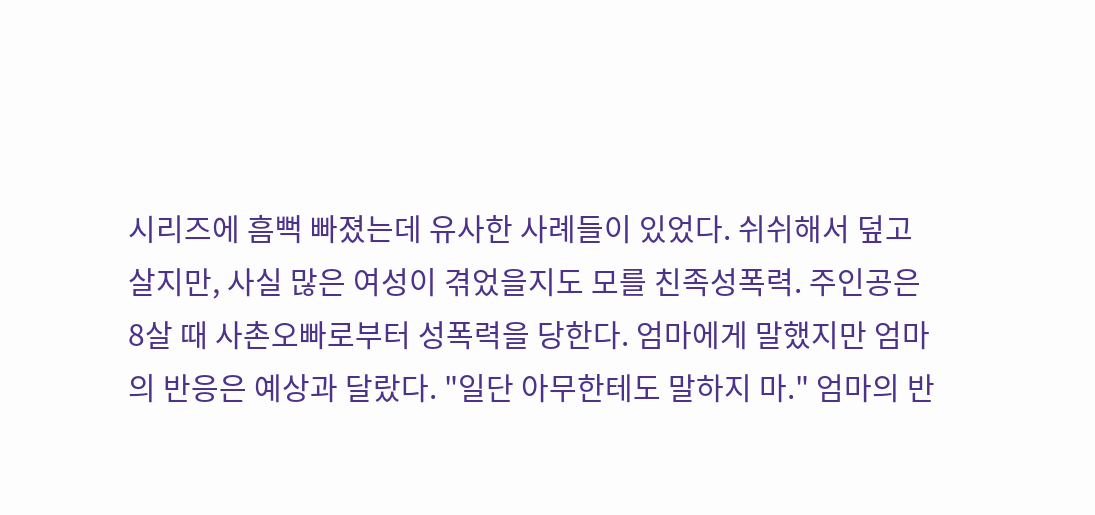시리즈에 흠뻑 빠졌는데 유사한 사례들이 있었다. 쉬쉬해서 덮고 살지만, 사실 많은 여성이 겪었을지도 모를 친족성폭력. 주인공은 8살 때 사촌오빠로부터 성폭력을 당한다. 엄마에게 말했지만 엄마의 반응은 예상과 달랐다. "일단 아무한테도 말하지 마." 엄마의 반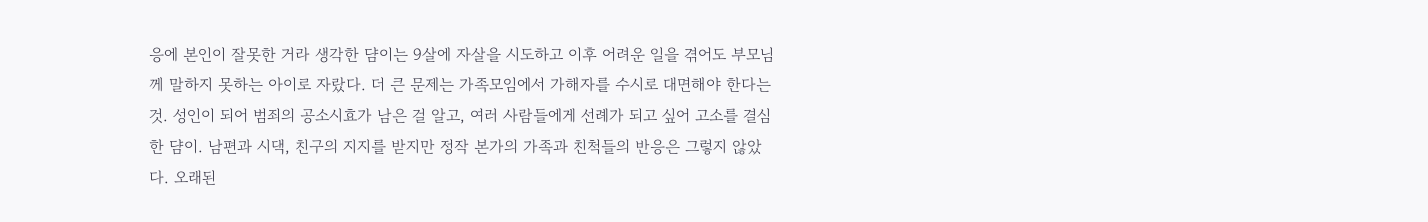응에 본인이 잘못한 거라 생각한 댬이는 9살에 자살을 시도하고 이후 어려운 일을 겪어도 부모님께 말하지 못하는 아이로 자랐다. 더 큰 문제는 가족모임에서 가해자를 수시로 대면해야 한다는 것. 성인이 되어 범죄의 공소시효가 남은 걸 알고, 여러 사람들에게 선례가 되고 싶어 고소를 결심한 댬이. 남편과 시댁, 친구의 지지를 받지만 정작 본가의 가족과 친척들의 반응은 그렇지 않았다. 오래된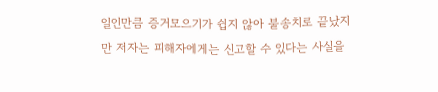일인만큼 증거모으기가 쉽지 않아 불송치로 끝났지만 저자는 피해자에게는 신고할 수 있다는 사실을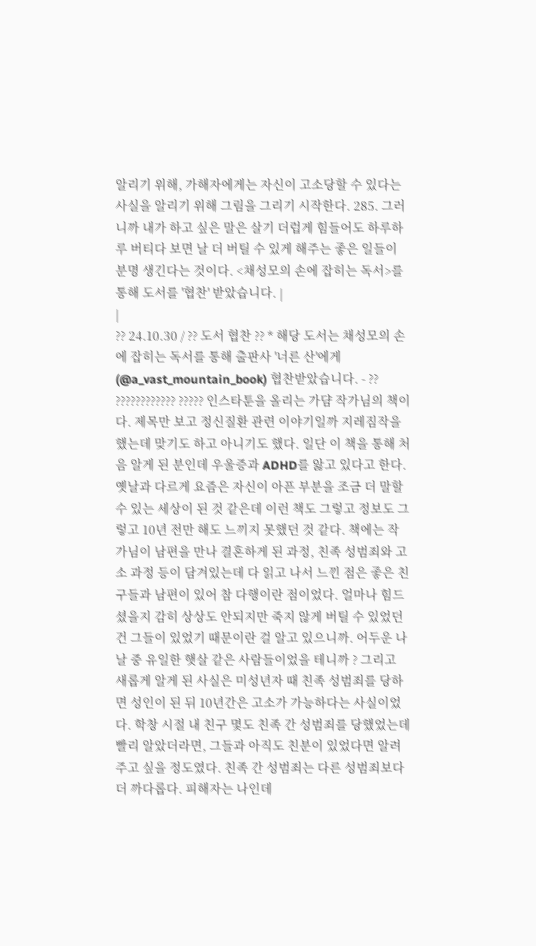알리기 위해, 가해자에게는 자신이 고소당할 수 있다는 사실을 알리기 위해 그림을 그리기 시작한다. 285. 그러니까 내가 하고 싶은 말은 살기 더럽게 힘들어도 하루하루 버티다 보면 날 더 버틸 수 있게 해주는 좋은 일들이 분명 생긴다는 것이다. <채성모의 손에 잡히는 독서>를 통해 도서를 '협찬' 받았습니다. |
|
?? 24.10.30 / ?? 도서 협찬 ?? * 해당 도서는 채성모의 손에 잡히는 독서를 통해 출판사 '너른 산'에게 (@a_vast_mountain_book) 협찬받았습니다. - ?? ???????????? ????? 인스타툰을 올리는 가댬 작가님의 책이다. 제목만 보고 정신질환 관련 이야기일까 지레짐작을 했는데 맞기도 하고 아니기도 했다. 일단 이 책을 통해 처음 알게 된 분인데 우울증과 ADHD를 앓고 있다고 한다. 옛날과 다르게 요즘은 자신이 아픈 부분을 조금 더 말할 수 있는 세상이 된 것 같은데 이런 책도 그렇고 정보도 그렇고 10년 전만 해도 느끼지 못했던 것 같다. 책에는 작가님이 남편을 만나 결혼하게 된 과정, 친족 성범죄와 고소 과정 등이 담겨있는데 다 읽고 나서 느낀 점은 좋은 친구들과 남편이 있어 참 다행이란 점이었다. 얼마나 힘드셨을지 감히 상상도 안되지만 죽지 않게 버틸 수 있었던 건 그들이 있었기 때문이란 걸 알고 있으니까. 어두운 나날 중 유일한 햇살 같은 사람들이었을 테니까 ? 그리고 새롭게 알게 된 사실은 미성년자 때 친족 성범죄를 당하면 성인이 된 뒤 10년간은 고소가 가능하다는 사실이었다. 학창 시절 내 친구 몇도 친족 간 성범죄를 당했었는데 빨리 알았더라면, 그들과 아직도 친분이 있었다면 알려주고 싶을 정도였다. 친족 간 성범죄는 다른 성범죄보다 더 까다롭다. 피해자는 나인데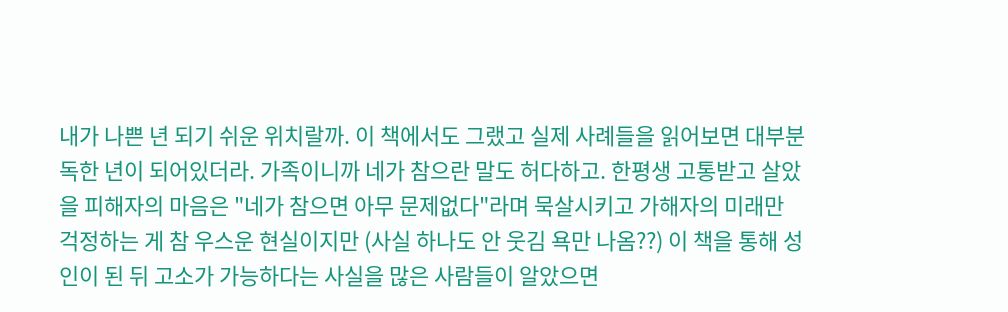내가 나쁜 년 되기 쉬운 위치랄까. 이 책에서도 그랬고 실제 사례들을 읽어보면 대부분 독한 년이 되어있더라. 가족이니까 네가 참으란 말도 허다하고. 한평생 고통받고 살았을 피해자의 마음은 "네가 참으면 아무 문제없다"라며 묵살시키고 가해자의 미래만 걱정하는 게 참 우스운 현실이지만 (사실 하나도 안 웃김 욕만 나옴??) 이 책을 통해 성인이 된 뒤 고소가 가능하다는 사실을 많은 사람들이 알았으면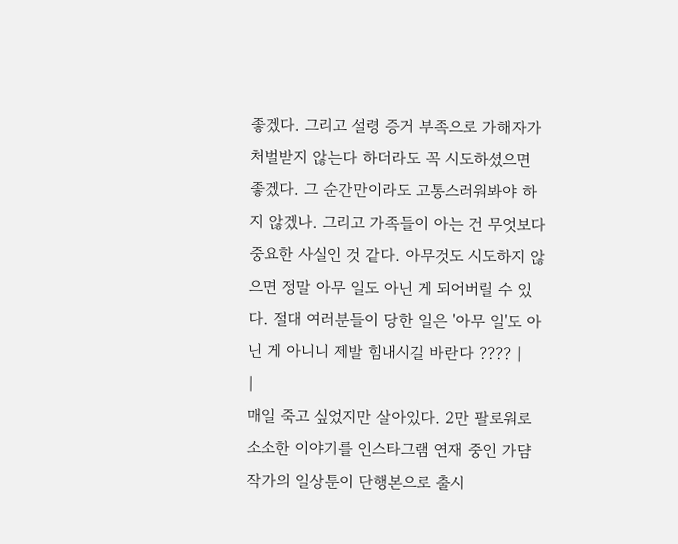좋겠다. 그리고 설령 증거 부족으로 가해자가 처벌받지 않는다 하더라도 꼭 시도하셨으면 좋겠다. 그 순간만이라도 고통스러워봐야 하지 않겠나. 그리고 가족들이 아는 건 무엇보다 중요한 사실인 것 같다. 아무것도 시도하지 않으면 정말 아무 일도 아닌 게 되어버릴 수 있다. 절대 여러분들이 당한 일은 '아무 일'도 아닌 게 아니니 제발 힘내시길 바란다 ???? |
|
매일 죽고 싶었지만 살아있다. 2만 팔로워로 소소한 이야기를 인스타그램 연재 중인 가댬작가의 일상툰이 단행본으로 출시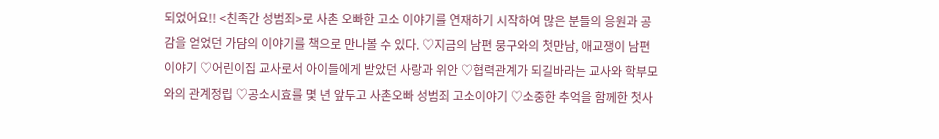되었어요!! <친족간 성범죄>로 사촌 오빠한 고소 이야기를 연재하기 시작하여 많은 분들의 응원과 공감을 얻었던 가댬의 이야기를 책으로 만나볼 수 있다. ♡지금의 남편 뭉구와의 첫만남, 애교쟁이 남편이야기 ♡어린이집 교사로서 아이들에게 받았던 사랑과 위안 ♡협력관계가 되길바라는 교사와 학부모와의 관계정립 ♡공소시효를 몇 년 앞두고 사촌오빠 성범죄 고소이야기 ♡소중한 추억을 함께한 첫사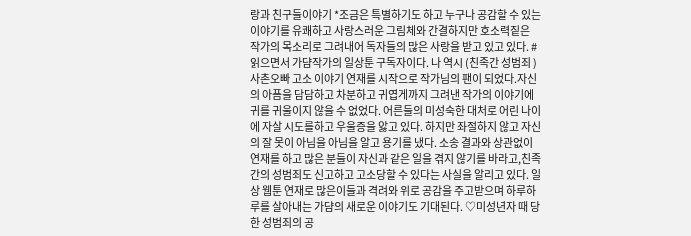랑과 친구들이야기 *조금은 특별하기도 하고 누구나 공감할 수 있는 이야기를 유쾌하고 사랑스러운 그림체와 간결하지만 호소력짙은 작가의 목소리로 그려내어 독자들의 많은 사랑을 받고 있고 있다. #읽으면서 가댬작가의 일상툰 구독자이다. 나 역시 (친족간 성범죄 )사촌오빠 고소 이야기 연재를 시작으로 작가님의 팬이 되었다.자신의 아픔을 담담하고 차분하고 귀엽게까지 그려낸 작가의 이야기에 귀를 귀울이지 않을 수 없었다. 어른들의 미성숙한 대처로 어린 나이에 자살 시도를하고 우울증을 앓고 있다. 하지만 좌절하지 않고 자신의 잘 못이 아님을 아님을 알고 용기를 냈다. 소송 결과와 상관없이 연재를 하고 많은 분들이 자신과 같은 일을 겪지 않기를 바라고,친족간의 성범죄도 신고하고 고소당할 수 있다는 사실을 알리고 있다. 일상 웹툰 연재로 많은이들과 격려와 위로 공감을 주고받으며 하루하루를 살아내는 가댬의 새로운 이야기도 기대된다. ♡미성년자 때 당한 성범죄의 공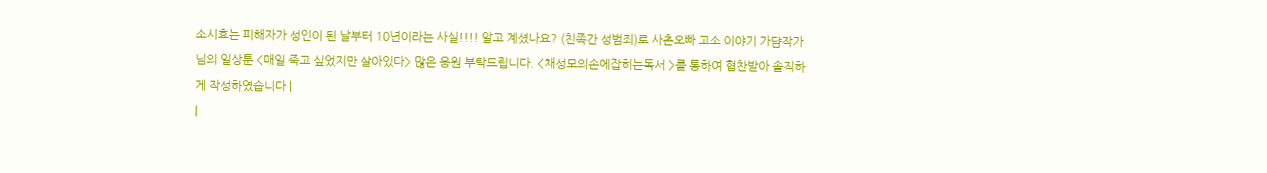소시효는 피해자가 성인이 된 날부터 10년이라는 사실!!!! 알고 계셨나요? (친족간 성범죄)로 사촌오빠 고소 이야기 가댬작가님의 일상툰 <매일 죽고 싶었지만 살아있다> 많은 응원 부탁드립니다. <채성모의손에잡히는독서 >를 통하여 협찬받아 솔직하게 작성하였습니다 |
|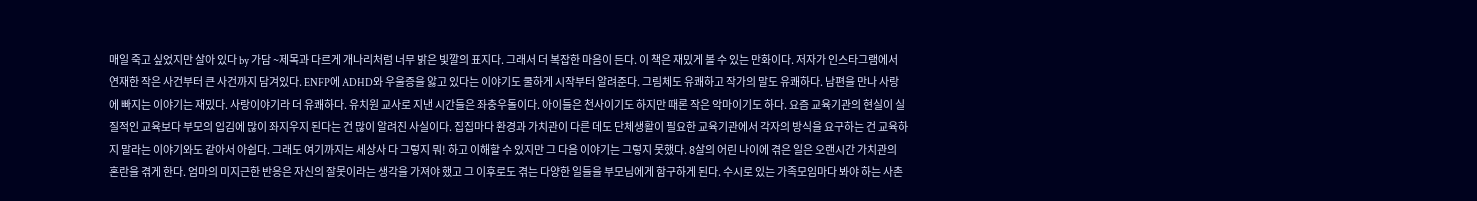매일 죽고 싶었지만 살아 있다 by 가담 ~제목과 다르게 개나리처럼 너무 밝은 빛깔의 표지다. 그래서 더 복잡한 마음이 든다. 이 책은 재밌게 볼 수 있는 만화이다. 저자가 인스타그램에서 연재한 작은 사건부터 큰 사건까지 담겨있다. ENFP에 ADHD와 우울증을 앓고 있다는 이야기도 쿨하게 시작부터 알려준다. 그림체도 유쾌하고 작가의 말도 유쾌하다. 남편을 만나 사랑에 빠지는 이야기는 재밌다. 사랑이야기라 더 유쾌하다. 유치원 교사로 지낸 시간들은 좌충우돌이다. 아이들은 천사이기도 하지만 때론 작은 악마이기도 하다. 요즘 교육기관의 현실이 실질적인 교육보다 부모의 입김에 많이 좌지우지 된다는 건 많이 알려진 사실이다. 집집마다 환경과 가치관이 다른 데도 단체생활이 필요한 교육기관에서 각자의 방식을 요구하는 건 교육하지 말라는 이야기와도 같아서 아쉽다. 그래도 여기까지는 세상사 다 그렇지 뭐! 하고 이해할 수 있지만 그 다음 이야기는 그렇지 못했다. 8살의 어린 나이에 겪은 일은 오랜시간 가치관의 혼란을 겪게 한다. 엄마의 미지근한 반응은 자신의 잘못이라는 생각을 가져야 했고 그 이후로도 겪는 다양한 일들을 부모님에게 함구하게 된다. 수시로 있는 가족모임마다 봐야 하는 사촌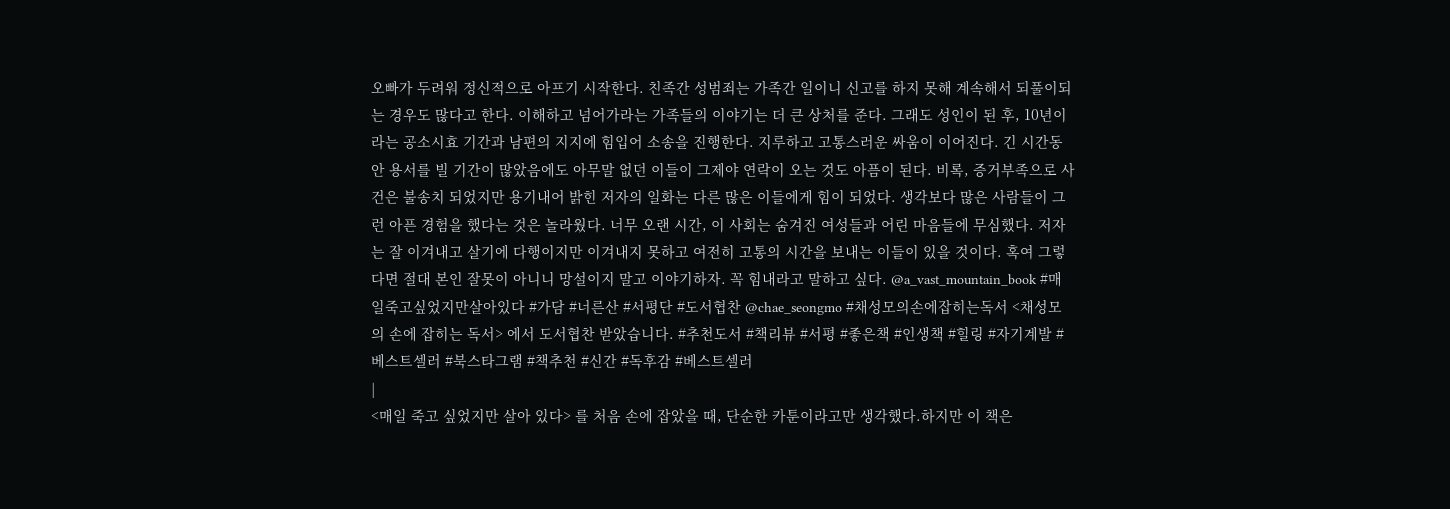오빠가 두려워 정신적으로 아프기 시작한다. 친족간 성범죄는 가족간 일이니 신고를 하지 못해 계속해서 되풀이되는 경우도 많다고 한다. 이해하고 넘어가라는 가족들의 이야기는 더 큰 상처를 준다. 그래도 성인이 된 후, 10년이라는 공소시효 기간과 남편의 지지에 힘입어 소송을 진행한다. 지루하고 고통스러운 싸움이 이어진다. 긴 시간동안 용서를 빌 기간이 많았음에도 아무말 없던 이들이 그제야 연락이 오는 것도 아픔이 된다. 비록, 증거부족으로 사건은 불송치 되었지만 용기내어 밝힌 저자의 일화는 다른 많은 이들에게 힘이 되었다. 생각보다 많은 사람들이 그런 아픈 경험을 했다는 것은 놀라웠다. 너무 오랜 시간, 이 사회는 숨겨진 여성들과 어린 마음들에 무심했다. 저자는 잘 이겨내고 살기에 다행이지만 이겨내지 못하고 여전히 고통의 시간을 보내는 이들이 있을 것이다. 혹여 그렇다면 절대 본인 잘못이 아니니 망설이지 말고 이야기하자. 꼭 힘내라고 말하고 싶다. @a_vast_mountain_book #매일죽고싶었지만살아있다 #가담 #너른산 #서평단 #도서협찬 @chae_seongmo #채성모의손에잡히는독서 <채성모의 손에 잡히는 독서> 에서 도서협찬 받았습니다. #추천도서 #책리뷰 #서평 #좋은책 #인생책 #힐링 #자기계발 #베스트셀러 #북스타그램 #책추천 #신간 #독후감 #베스트셀러
|
<매일 죽고 싶었지만 살아 있다> 를 처음 손에 잡았을 때, 단순한 카툰이라고만 생각했다.하지만 이 책은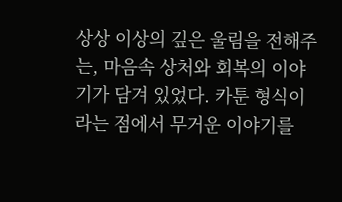상상 이상의 깊은 울림을 전해주는, 마음속 상처와 회복의 이야기가 담겨 있었다. 카툰 형식이라는 점에서 무거운 이야기를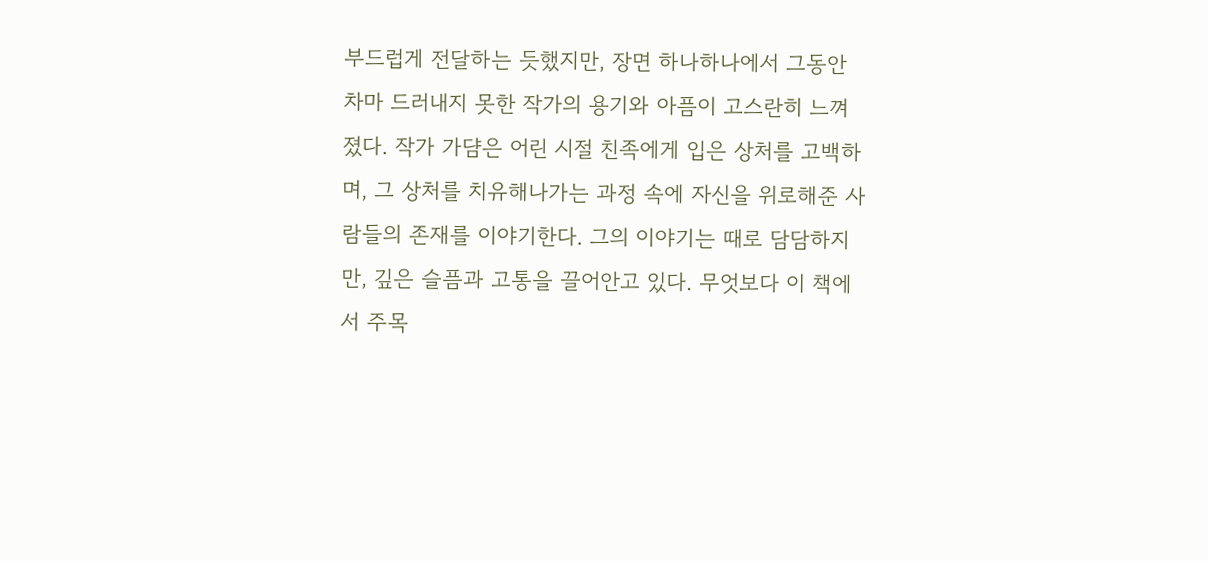부드럽게 전달하는 듯했지만, 장면 하나하나에서 그동안 차마 드러내지 못한 작가의 용기와 아픔이 고스란히 느껴졌다. 작가 가댬은 어린 시절 친족에게 입은 상처를 고백하며, 그 상처를 치유해나가는 과정 속에 자신을 위로해준 사람들의 존재를 이야기한다. 그의 이야기는 때로 담담하지만, 깊은 슬픔과 고통을 끌어안고 있다. 무엇보다 이 책에서 주목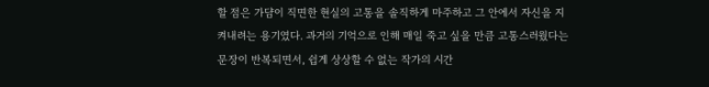할 점은 가댬이 직면한 현실의 고통을 솔직하게 마주하고 그 안에서 자신을 지켜내려는 용기였다. 과거의 기억으로 인해 매일 죽고 싶을 만큼 고통스러웠다는 문장이 반복되면서, 쉽게 상상할 수 없는 작가의 시간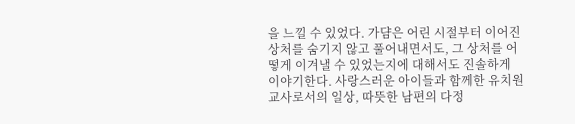을 느낄 수 있었다. 가댬은 어린 시절부터 이어진 상처를 숨기지 않고 풀어내면서도, 그 상처를 어떻게 이겨낼 수 있었는지에 대해서도 진솔하게 이야기한다. 사랑스러운 아이들과 함께한 유치원 교사로서의 일상, 따뜻한 남편의 다정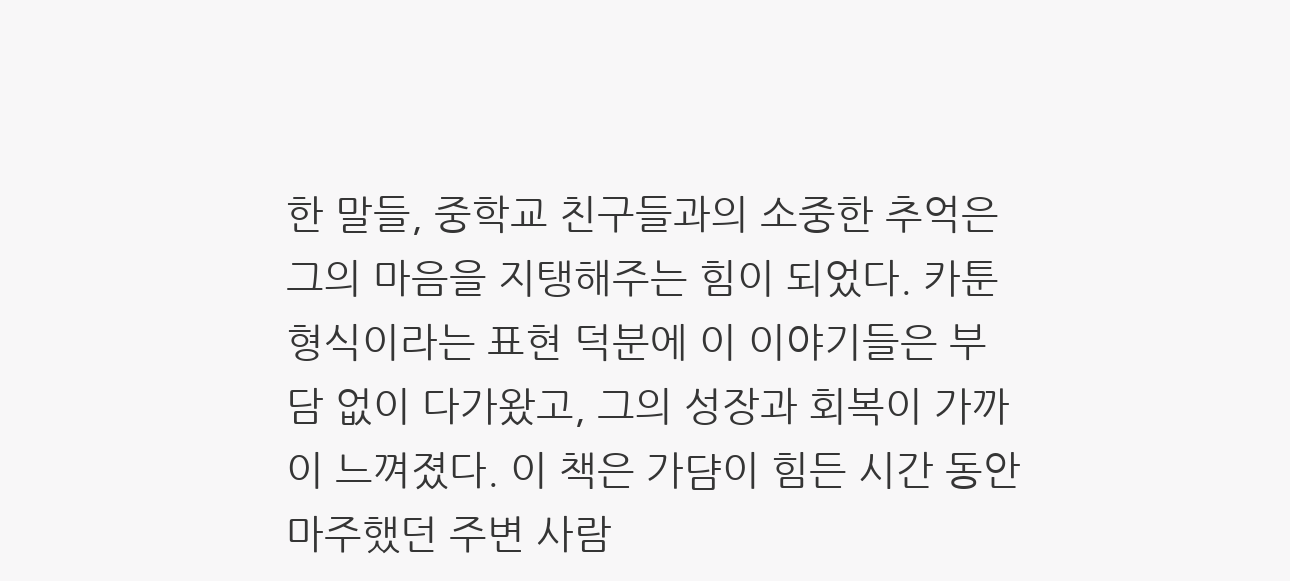한 말들, 중학교 친구들과의 소중한 추억은 그의 마음을 지탱해주는 힘이 되었다. 카툰 형식이라는 표현 덕분에 이 이야기들은 부담 없이 다가왔고, 그의 성장과 회복이 가까이 느껴졌다. 이 책은 가댬이 힘든 시간 동안 마주했던 주변 사람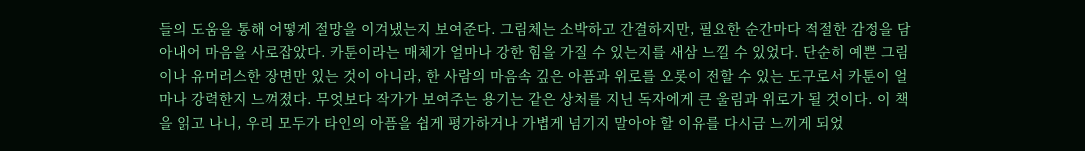들의 도움을 통해 어떻게 절망을 이겨냈는지 보여준다. 그림체는 소박하고 간결하지만, 필요한 순간마다 적절한 감정을 담아내어 마음을 사로잡았다. 카툰이라는 매체가 얼마나 강한 힘을 가질 수 있는지를 새삼 느낄 수 있었다. 단순히 예쁜 그림이나 유머러스한 장면만 있는 것이 아니라, 한 사람의 마음속 깊은 아픔과 위로를 오롯이 전할 수 있는 도구로서 카툰이 얼마나 강력한지 느껴졌다. 무엇보다 작가가 보여주는 용기는 같은 상처를 지닌 독자에게 큰 울림과 위로가 될 것이다. 이 책을 읽고 나니, 우리 모두가 타인의 아픔을 쉽게 평가하거나 가볍게 넘기지 말아야 할 이유를 다시금 느끼게 되었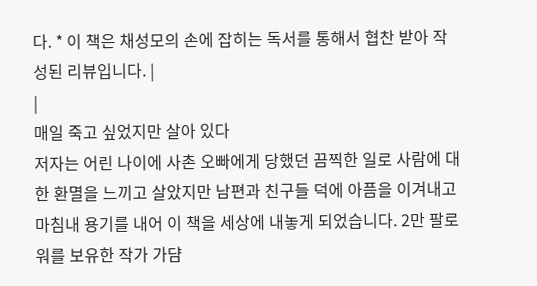다. * 이 책은 채성모의 손에 잡히는 독서를 통해서 협찬 받아 작성된 리뷰입니다. |
|
매일 죽고 싶었지만 살아 있다
저자는 어린 나이에 사촌 오빠에게 당했던 끔찍한 일로 사람에 대한 환멸을 느끼고 살았지만 남편과 친구들 덕에 아픔을 이겨내고 마침내 용기를 내어 이 책을 세상에 내놓게 되었습니다. 2만 팔로워를 보유한 작가 가댬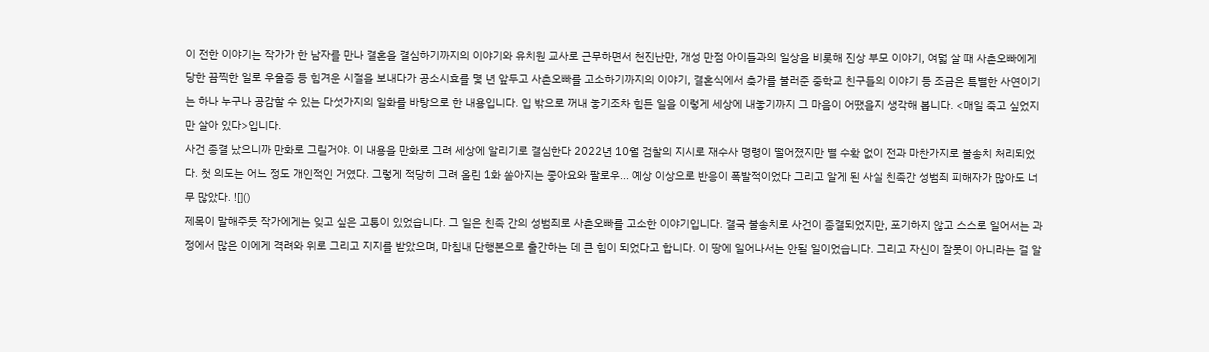이 전한 이야기는 작가가 한 남자를 만나 결혼을 결심하기까지의 이야기와 유치원 교사로 근무하면서 천진난만, 개성 만점 아이들과의 일상을 비롯해 진상 부모 이야기, 여덟 살 때 사촌오빠에게 당한 끔찍한 일로 우울증 등 힘겨운 시절을 보내다가 공소시효를 몇 년 앞두고 사촌오빠를 고소하기까지의 이야기, 결혼식에서 축가를 불러준 중학교 친구들의 이야기 등 조금은 특별한 사연이기는 하나 누구나 공감할 수 있는 다섯가지의 일화를 바탕으로 한 내용입니다. 입 밖으로 꺼내 놓기조차 힘든 일을 이렇게 세상에 내놓기까지 그 마음이 어땠을지 생각해 봅니다. <매일 죽고 싶었지만 살아 있다>입니다.
사건 종결 났으니까 만화로 그릴거야. 이 내용을 만화로 그려 세상에 알리기로 결심한다 2022년 10월 검찰의 지시로 재수사 명령이 떨어졌지만 별 수확 없이 전과 마찬가지로 불송치 처리되었다. 첫 의도는 어느 정도 개인적인 거였다. 그렇게 적당히 그려 올린 1화 쏟아지는 좋아요와 팔로우... 예상 이상으로 반응이 폭발적이었다 그리고 알게 된 사실 친족간 성범죄 피해자가 많아도 너무 많았다. ![]()
제목이 말해주듯 작가에게는 잊고 싶은 고통이 있었습니다. 그 일은 친족 간의 성범죄로 사촌오빠를 고소한 이야기입니다. 결국 불송치로 사건이 종결되었지만, 포기하지 않고 스스로 일어서는 과정에서 많은 이에게 격려와 위로 그리고 지지를 받았으며, 마침내 단행본으로 출간하는 데 큰 힘이 되었다고 합니다. 이 땅에 일어나서는 안될 일이었습니다. 그리고 자신이 잘못이 아니라는 걸 알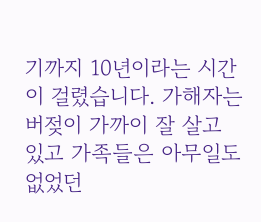기까지 10년이라는 시간이 걸렸습니다. 가해자는 버젖이 가까이 잘 살고 있고 가족들은 아무일도 없었던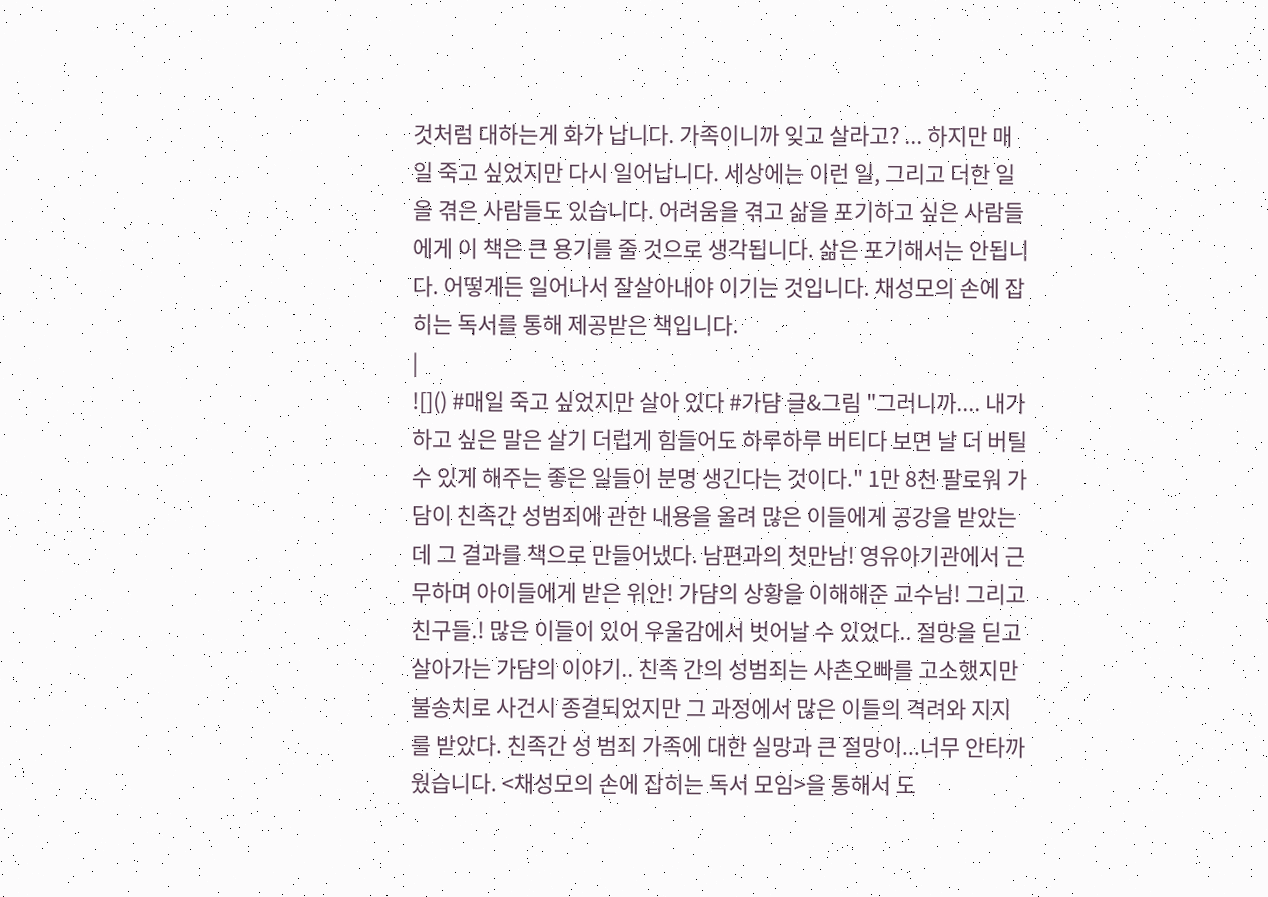것처럼 대하는게 화가 납니다. 가족이니까 잊고 살라고? ... 하지만 매일 죽고 싶었지만 다시 일어납니다. 세상에는 이런 일, 그리고 더한 일을 겪은 사람들도 있습니다. 어려움을 겪고 삶을 포기하고 싶은 사람들에게 이 책은 큰 용기를 줄 것으로 생각됩니다. 삶은 포기해서는 안됩니다. 어떻게든 일어나서 잘살아내야 이기는 것입니다. 채성모의 손에 잡히는 독서를 통해 제공받은 책입니다.
|
![]() #매일 죽고 싶었지만 살아 있다 #가댬 글&그림 "그러니까.... 내가 하고 싶은 말은 살기 더럽게 힘들어도 하루하루 버티다 보면 날 더 버틸 수 있게 해주는 좋은 일들이 분명 생긴다는 것이다." 1만 8천 팔로워 가담이 친족간 성범죄에 관한 내용을 올려 많은 이들에게 공강을 받았는데 그 결과를 책으로 만들어냈다. 남편과의 첫만남! 영유아기관에서 근무하며 아이들에게 받은 위안! 가댬의 상황을 이해해준 교수님! 그리고 친구들.! 많은 이들이 있어 우울감에서 벗어날 수 있었다.. 절망을 딛고 살아가는 가댬의 이야기.. 친족 간의 성범죄는 사촌오빠를 고소했지만 불송치로 사건시 종결되었지만 그 과정에서 많은 이들의 격려와 지지를 받았다. 친족간 성 범죄 가족에 대한 실망과 큰 절망이...너무 안타까웠습니다. <채성모의 손에 잡히는 독서 모임>을 통해서 도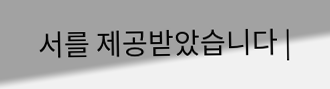서를 제공받았습니다 |